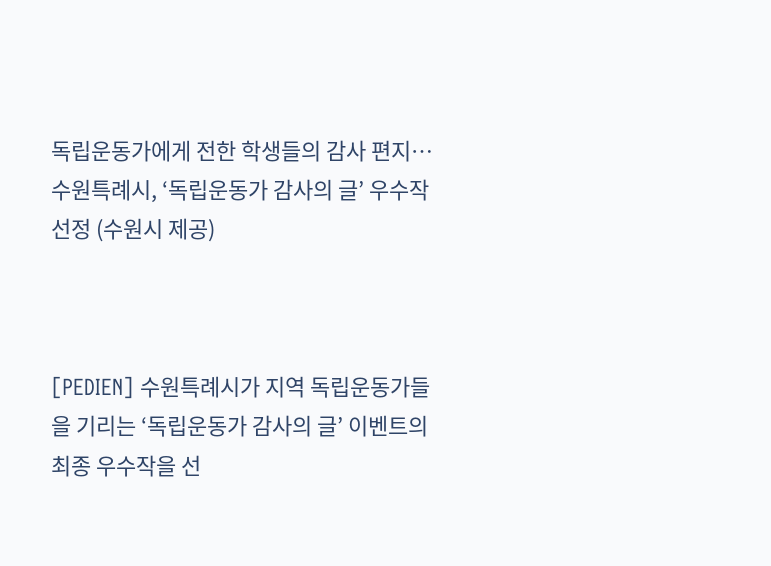독립운동가에게 전한 학생들의 감사 편지… 수원특례시, ‘독립운동가 감사의 글’ 우수작 선정 (수원시 제공)



[PEDIEN] 수원특례시가 지역 독립운동가들을 기리는 ‘독립운동가 감사의 글’ 이벤트의 최종 우수작을 선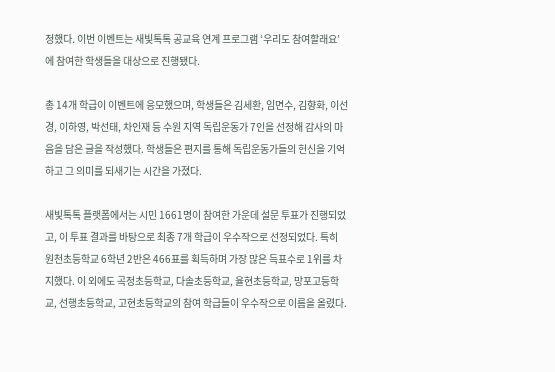정했다. 이번 이벤트는 새빛톡톡 공교육 연계 프로그램 ‘우리도 참여할래요’에 참여한 학생들을 대상으로 진행됐다.

총 14개 학급이 이벤트에 응모했으며, 학생들은 김세환, 임면수, 김향화, 이선경, 이하영, 박선태, 차인재 등 수원 지역 독립운동가 7인을 선정해 감사의 마음을 담은 글을 작성했다. 학생들은 편지를 통해 독립운동가들의 헌신을 기억하고 그 의미를 되새기는 시간을 가졌다.

새빛톡톡 플랫폼에서는 시민 1661명이 참여한 가운데 설문 투표가 진행되었고, 이 투표 결과를 바탕으로 최종 7개 학급이 우수작으로 선정되었다. 특히 원천초등학교 6학년 2반은 466표를 획득하며 가장 많은 득표수로 1위를 차지했다. 이 외에도 곡정초등학교, 다솔초등학교, 율현초등학교, 망포고등학교, 선행초등학교, 고현초등학교의 참여 학급들이 우수작으로 이름을 올렸다.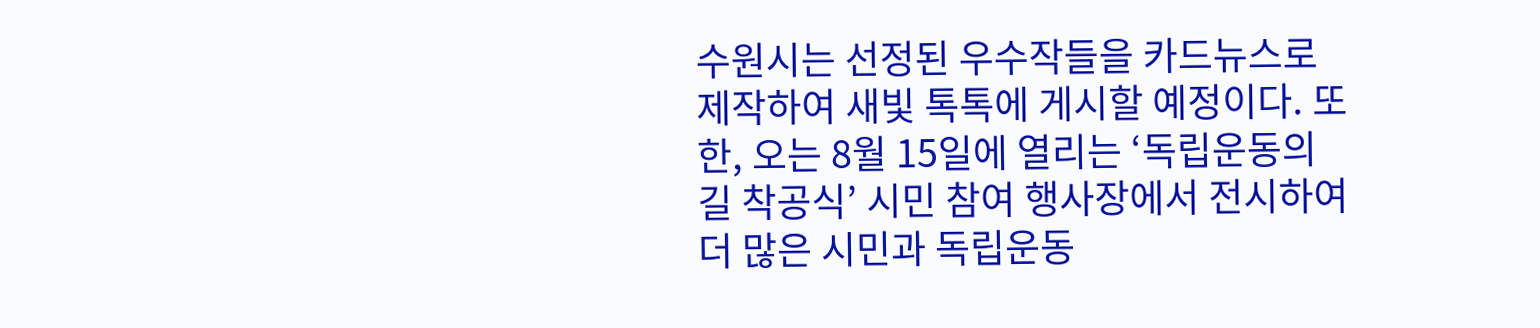수원시는 선정된 우수작들을 카드뉴스로 제작하여 새빛 톡톡에 게시할 예정이다. 또한, 오는 8월 15일에 열리는 ‘독립운동의 길 착공식’ 시민 참여 행사장에서 전시하여 더 많은 시민과 독립운동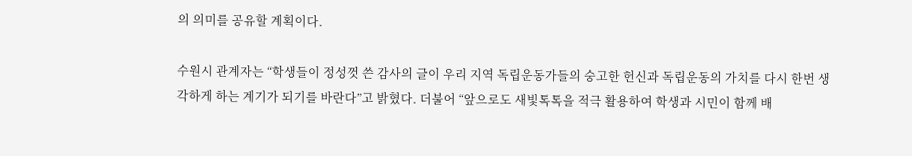의 의미를 공유할 계획이다.

수원시 관계자는 “학생들이 정성껏 쓴 감사의 글이 우리 지역 독립운동가들의 숭고한 헌신과 독립운동의 가치를 다시 한번 생각하게 하는 계기가 되기를 바란다”고 밝혔다. 더불어 “앞으로도 새빛톡톡을 적극 활용하여 학생과 시민이 함께 배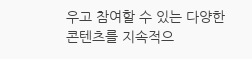우고 참여할 수 있는 다양한 콘텐츠를 지속적으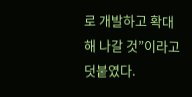로 개발하고 확대해 나갈 것”이라고 덧붙였다.